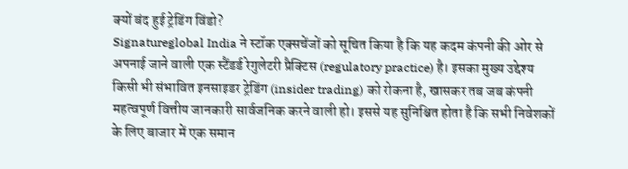क्यों बंद हुई ट्रेडिंग विंडो?
Signatureglobal India ने स्टॉक एक्सचेंजों को सूचित किया है कि यह कदम कंपनी की ओर से अपनाई जाने वाली एक स्टैंडर्ड रेगुलेटरी प्रैक्टिस (regulatory practice) है। इसका मुख्य उद्देश्य किसी भी संभावित इनसाइडर ट्रेडिंग (insider trading) को रोकना है, खासकर तब जब कंपनी महत्वपूर्ण वित्तीय जानकारी सार्वजनिक करने वाली हो। इससे यह सुनिश्चित होता है कि सभी निवेशकों के लिए बाजार में एक समान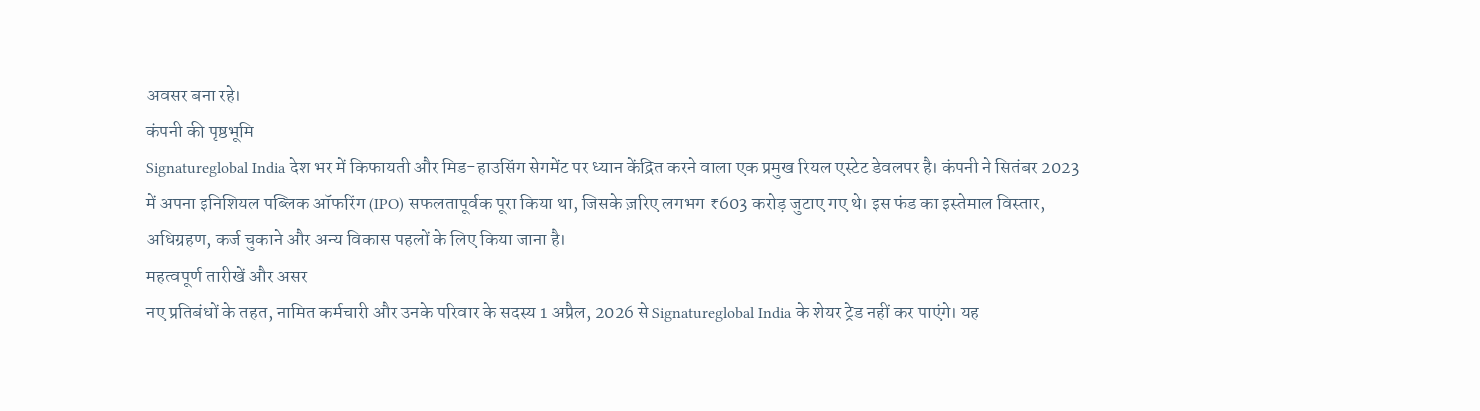अवसर बना रहे।
कंपनी की पृष्ठभूमि
Signatureglobal India देश भर में किफायती और मिड-हाउसिंग सेगमेंट पर ध्यान केंद्रित करने वाला एक प्रमुख रियल एस्टेट डेवलपर है। कंपनी ने सितंबर 2023 में अपना इनिशियल पब्लिक ऑफरिंग (IPO) सफलतापूर्वक पूरा किया था, जिसके ज़रिए लगभग ₹603 करोड़ जुटाए गए थे। इस फंड का इस्तेमाल विस्तार, अधिग्रहण, कर्ज चुकाने और अन्य विकास पहलों के लिए किया जाना है।
महत्वपूर्ण तारीखें और असर
नए प्रतिबंधों के तहत, नामित कर्मचारी और उनके परिवार के सदस्य 1 अप्रैल, 2026 से Signatureglobal India के शेयर ट्रेड नहीं कर पाएंगे। यह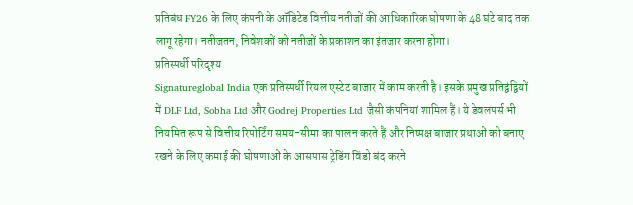प्रतिबंध FY26 के लिए कंपनी के ऑडिटेड वित्तीय नतीजों की आधिकारिक घोषणा के 48 घंटे बाद तक लागू रहेगा। नतीजतन, निवेशकों को नतीजों के प्रकाशन का इंतजार करना होगा।
प्रतिस्पर्धी परिदृश्य
Signatureglobal India एक प्रतिस्पर्धी रियल एस्टेट बाजार में काम करती है। इसके प्रमुख प्रतिद्वंद्वियों में DLF Ltd, Sobha Ltd और Godrej Properties Ltd जैसी कंपनियां शामिल हैं। ये डेवलपर्स भी नियमित रूप से वित्तीय रिपोर्टिंग समय-सीमा का पालन करते हैं और निष्पक्ष बाजार प्रथाओं को बनाए रखने के लिए कमाई की घोषणाओं के आसपास ट्रेडिंग विंडो बंद करने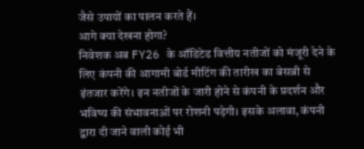जैसे उपायों का पालन करते हैं।
आगे क्या देखना होगा?
निवेशक अब FY26 के ऑडिटेड वित्तीय नतीजों को मंजूरी देने के लिए कंपनी की आगामी बोर्ड मीटिंग की तारीख का बेसब्री से इंतजार करेंगे। इन नतीजों के जारी होने से कंपनी के प्रदर्शन और भविष्य की संभावनाओं पर रोशनी पड़ेगी। इसके अलावा, कंपनी द्वारा दी जाने वाली कोई भी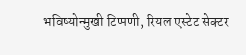भविष्योन्मुखी टिप्पणी, रियल एस्टेट सेक्टर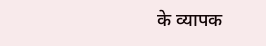के व्यापक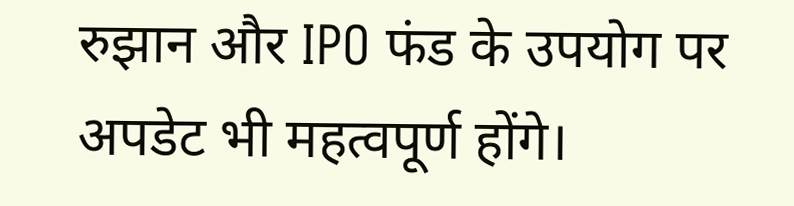रुझान और IPO फंड के उपयोग पर अपडेट भी महत्वपूर्ण होंगे।